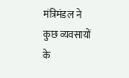मंत्रिमंडल ने कुछ व्यवसायों के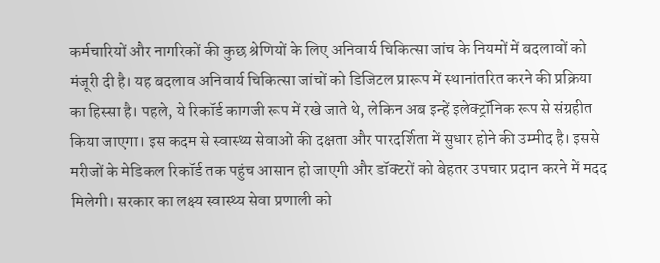कर्मचारियों और नागरिकों की कुछ श्रेणियों के लिए अनिवार्य चिकित्सा जांच के नियमों में बदलावों को मंजूरी दी है। यह बदलाव अनिवार्य चिकित्सा जांचों को डिजिटल प्रारूप में स्थानांतरित करने की प्रक्रिया का हिस्सा है। पहले, ये रिकॉर्ड कागजी रूप में रखे जाते थे, लेकिन अब इन्हें इलेक्ट्रॉनिक रूप से संग्रहीत किया जाएगा। इस कदम से स्वास्थ्य सेवाओं की दक्षता और पारदर्शिता में सुधार होने की उम्मीद है। इससे मरीजों के मेडिकल रिकॉर्ड तक पहुंच आसान हो जाएगी और डॉक्टरों को बेहतर उपचार प्रदान करने में मदद मिलेगी। सरकार का लक्ष्य स्वास्थ्य सेवा प्रणाली को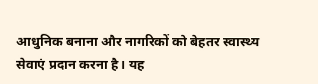आधुनिक बनाना और नागरिकों को बेहतर स्वास्थ्य सेवाएं प्रदान करना है। यह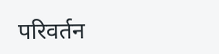परिवर्तन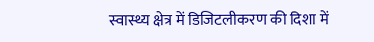स्वास्थ्य क्षेत्र में डिजिटलीकरण की दिशा में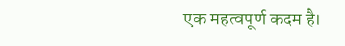एक महत्वपूर्ण कदम है।